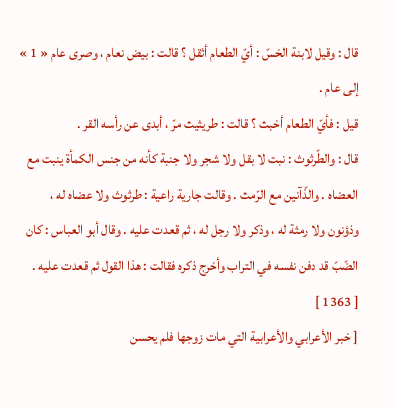قال : وقيل لابنة الخسّ : أيّ الطعام أثقل ؟ قالت : بيض نعام ، وصرى عام « 1 » إلى عام .
قيل : فأيّ الطعام أخبث ؟ قالت : طريثيث مرّ ، أبدى عن رأسه القر .
قال : والطّرثوث : نبت لا بقل ولا شجر ولا جنبة كأنه من جنس الكمأة ينبت مع العضاه . والذّآنين مع الرّمث . وقالت جارية راعية : طرثوث ولا عضاه له ، وذؤنون ولا رمثة له ، وذكر ولا رجل له ، ثم قعدت عليه . وقال أبو العباس : كان الضّبّ قد دفن نفسه في التراب وأخرج ذكره فقالت : هذا القول ثم قعدت عليه .
[ 1363 ]
[ خبر الأعرابي والأعرابية التي مات زوجها فلم يحسن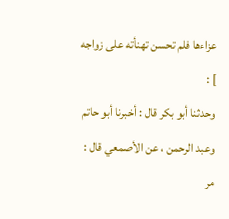عزاءها فلم تحسن تهنأته على زواجه ] :
وحدثنا أبو بكر قال : أخبرنا أبو حاتم وعبد الرحمن ، عن الأصمعي قال : مر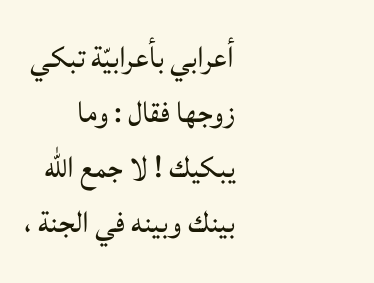أعرابي بأعرابيّة تبكي زوجها فقال : وما يبكيك ! لا جمع اللّه بينك وبينه في الجنة ،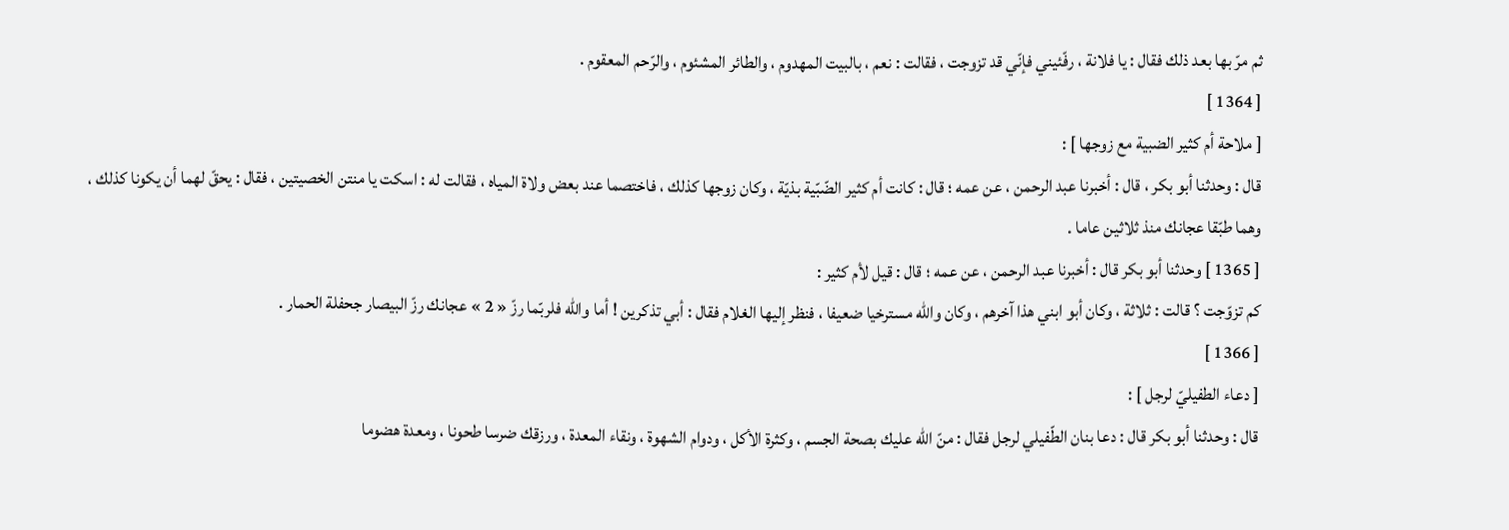ثم مرّ بها بعد ذلك فقال : يا فلانة ، رفّئيني فإنّي قد تزوجت ، فقالت : نعم ، بالبيت المهدوم ، والطائر المشئوم ، والرّحم المعقوم .
[ 1364 ]
[ ملاحة أم كثير الضبية مع زوجها ] :
قال : وحدثنا أبو بكر ، قال : أخبرنا عبد الرحمن ، عن عمه ؛ قال : كانت أم كثير الضّبّية بذيّة ، وكان زوجها كذلك ، فاختصما عند بعض ولاة المياه ، فقالت له : اسكت يا منتن الخصيتين ، فقال : يحقّ لهما أن يكونا كذلك ، وهما طبّقا عجانك منذ ثلاثين عاما .
[ 1365 ] وحدثنا أبو بكر قال : أخبرنا عبد الرحمن ، عن عمه ؛ قال : قيل لأم كثير :
كم تزوّجت ؟ قالت : ثلاثة ، وكان أبو ابني هذا آخرهم ، وكان واللّه مسترخيا ضعيفا ، فنظر إليها الغلام فقال : أبي تذكرين ! أما واللّه فلربّما رزّ « 2 » عجانك رزّ البيصار جحفلة الحمار .
[ 1366 ]
[ دعاء الطفيليّ لرجل ] :
قال : وحدثنا أبو بكر قال : دعا بنان الطّفيلي لرجل فقال : منّ اللّه عليك بصحة الجسم ، وكثرة الأكل ، ودوام الشهوة ، ونقاء المعدة ، ورزقك ضرسا طحونا ، ومعدة هضوما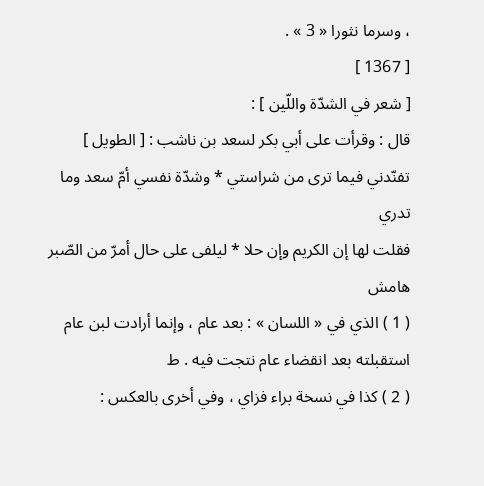، وسرما نثورا « 3 » .
[ 1367 ]
[ شعر في الشدّة واللّين ] :
قال : وقرأت على أبي بكر لسعد بن ناشب : [ الطويل ]
تفنّدني فيما ترى من شراستي * وشدّة نفسي أمّ سعد وما تدري
فقلت لها إن الكريم وإن حلا * ليلفى على حال أمرّ من الصّبر
هامش
( 1 ) الذي في « اللسان » : بعد عام ، وإنما أرادت لبن عام استقبلته بعد انقضاء عام نتجت فيه . ط
( 2 ) كذا في نسخة براء فزاي ، وفي أخرى بالعكس :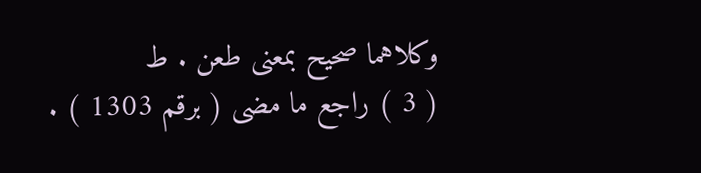وكلاهما صحيح بمعنى طعن . ط
( 3 ) راجع ما مضى ( برقم 1303 ) .